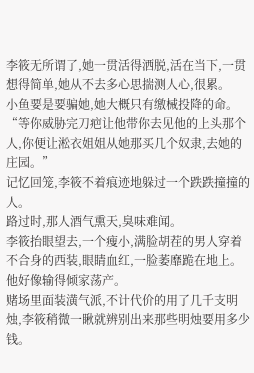李筱无所谓了,她一贯活得洒脱,活在当下,一贯想得简单,她从不去多心思揣测人心,很累。
小鱼要是要骗她,她大概只有缴械投降的命。
“等你威胁完刀疤让他带你去见他的上头那个人,你便让淞衣姐姐从她那买几个奴隶,去她的庄园。”
记忆回笼,李筱不着痕迹地躲过一个跌跌撞撞的人。
路过时,那人酒气熏天,臭味难闻。
李筱抬眼望去,一个瘦小,满脸胡茬的男人穿着不合身的西装,眼睛血红,一脸萎靡跪在地上。
他好像输得倾家荡产。
赌场里面装潢气派,不计代价的用了几千支明烛,李筱稍微一瞅就辨别出来那些明烛要用多少钱。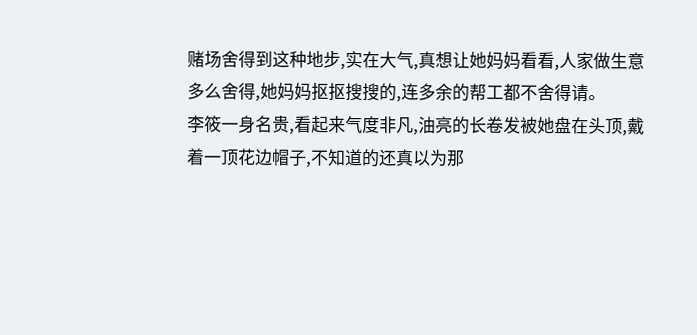赌场舍得到这种地步,实在大气,真想让她妈妈看看,人家做生意多么舍得,她妈妈抠抠搜搜的,连多余的帮工都不舍得请。
李筱一身名贵,看起来气度非凡,油亮的长卷发被她盘在头顶,戴着一顶花边帽子,不知道的还真以为那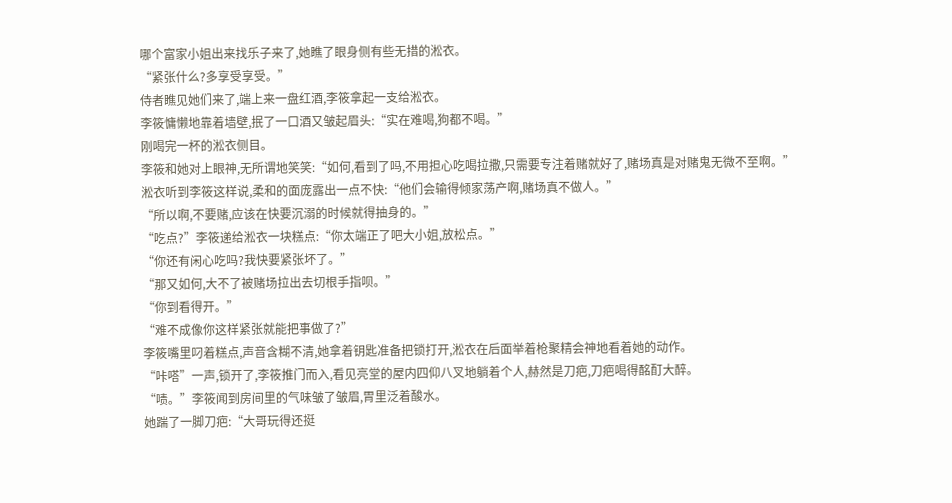哪个富家小姐出来找乐子来了,她瞧了眼身侧有些无措的淞衣。
“紧张什么?多享受享受。”
侍者瞧见她们来了,端上来一盘红酒,李筱拿起一支给淞衣。
李筱慵懒地靠着墙壁,抿了一口酒又皱起眉头:“实在难喝,狗都不喝。”
刚喝完一杯的淞衣侧目。
李筱和她对上眼神,无所谓地笑笑:“如何,看到了吗,不用担心吃喝拉撒,只需要专注着赌就好了,赌场真是对赌鬼无微不至啊。”
淞衣听到李筱这样说,柔和的面庞露出一点不快:“他们会输得倾家荡产啊,赌场真不做人。”
“所以啊,不要赌,应该在快要沉溺的时候就得抽身的。”
“吃点?”李筱递给淞衣一块糕点:“你太端正了吧大小姐,放松点。”
“你还有闲心吃吗?我快要紧张坏了。”
“那又如何,大不了被赌场拉出去切根手指呗。”
“你到看得开。”
“难不成像你这样紧张就能把事做了?”
李筱嘴里叼着糕点,声音含糊不清,她拿着钥匙准备把锁打开,淞衣在后面举着枪聚精会神地看着她的动作。
“咔嗒”一声,锁开了,李筱推门而入,看见亮堂的屋内四仰八叉地躺着个人,赫然是刀疤,刀疤喝得酩酊大醉。
“啧。”李筱闻到房间里的气味皱了皱眉,胃里泛着酸水。
她踹了一脚刀疤:“大哥玩得还挺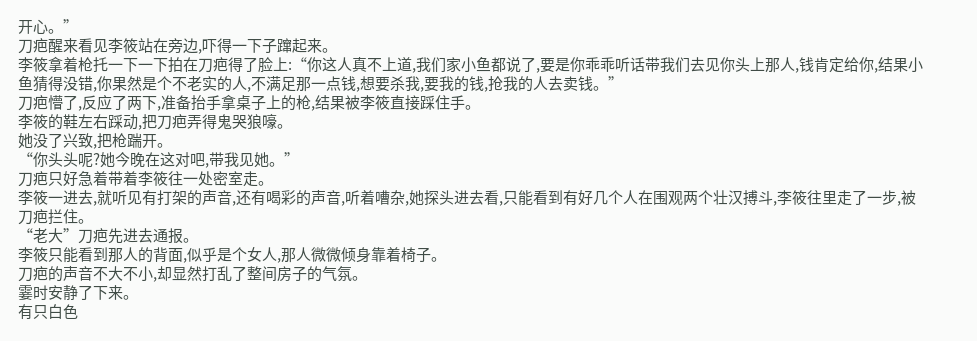开心。”
刀疤醒来看见李筱站在旁边,吓得一下子蹿起来。
李筱拿着枪托一下一下拍在刀疤得了脸上:“你这人真不上道,我们家小鱼都说了,要是你乖乖听话带我们去见你头上那人,钱肯定给你,结果小鱼猜得没错,你果然是个不老实的人,不满足那一点钱,想要杀我,要我的钱,抢我的人去卖钱。”
刀疤懵了,反应了两下,准备抬手拿桌子上的枪,结果被李筱直接踩住手。
李筱的鞋左右踩动,把刀疤弄得鬼哭狼嚎。
她没了兴致,把枪踹开。
“你头头呢?她今晚在这对吧,带我见她。”
刀疤只好急着带着李筱往一处密室走。
李筱一进去,就听见有打架的声音,还有喝彩的声音,听着嘈杂,她探头进去看,只能看到有好几个人在围观两个壮汉搏斗,李筱往里走了一步,被刀疤拦住。
“老大”刀疤先进去通报。
李筱只能看到那人的背面,似乎是个女人,那人微微倾身靠着椅子。
刀疤的声音不大不小,却显然打乱了整间房子的气氛。
霎时安静了下来。
有只白色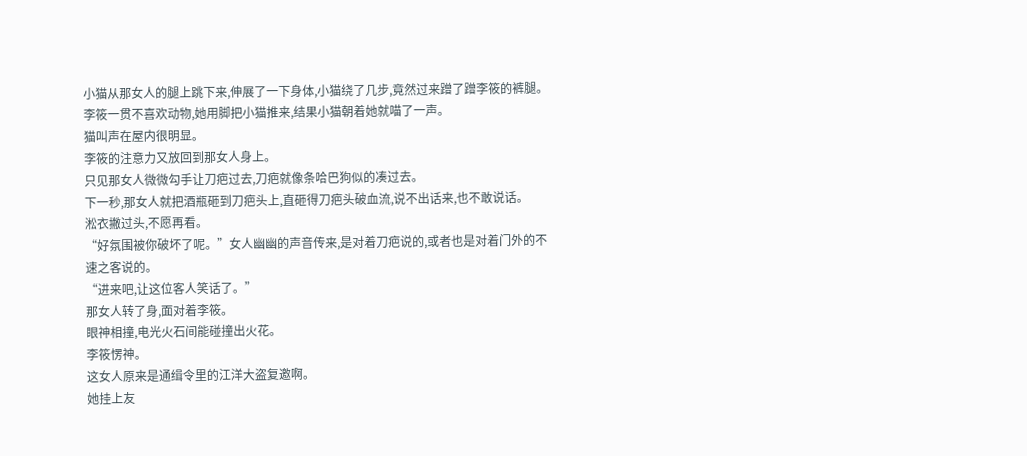小猫从那女人的腿上跳下来,伸展了一下身体,小猫绕了几步,竟然过来蹭了蹭李筱的裤腿。
李筱一贯不喜欢动物,她用脚把小猫推来,结果小猫朝着她就喵了一声。
猫叫声在屋内很明显。
李筱的注意力又放回到那女人身上。
只见那女人微微勾手让刀疤过去,刀疤就像条哈巴狗似的凑过去。
下一秒,那女人就把酒瓶砸到刀疤头上,直砸得刀疤头破血流,说不出话来,也不敢说话。
淞衣撇过头,不愿再看。
“好氛围被你破坏了呢。”女人幽幽的声音传来,是对着刀疤说的,或者也是对着门外的不速之客说的。
“进来吧,让这位客人笑话了。”
那女人转了身,面对着李筱。
眼神相撞,电光火石间能碰撞出火花。
李筱愣神。
这女人原来是通缉令里的江洋大盗复邀啊。
她挂上友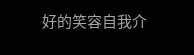好的笑容自我介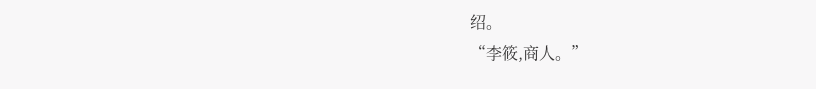绍。
“李筱,商人。”